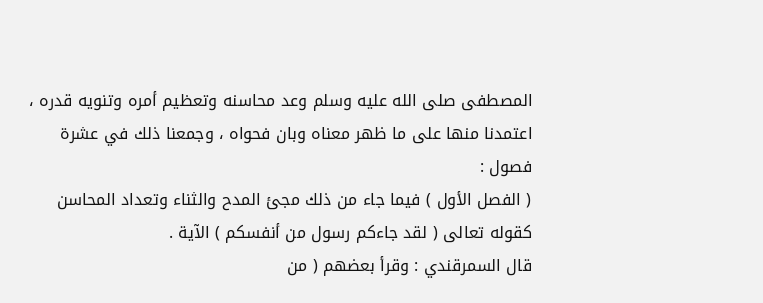المصطفى صلى الله عليه وسلم وعد محاسنه وتعظيم أمره وتنويه قدره ،
اعتمدنا منها على ما ظهر معناه وبان فحواه ، وجمعنا ذلك في عشرة
فصول :
( الفصل الأول ) فيما جاء من ذلك مجئ المدح والثناء وتعداد المحاسن
كقوله تعالى ( لقد جاءكم رسول من أنفسكم ) الآية .
قال السمرقندي : وقرأ بعضهم ( من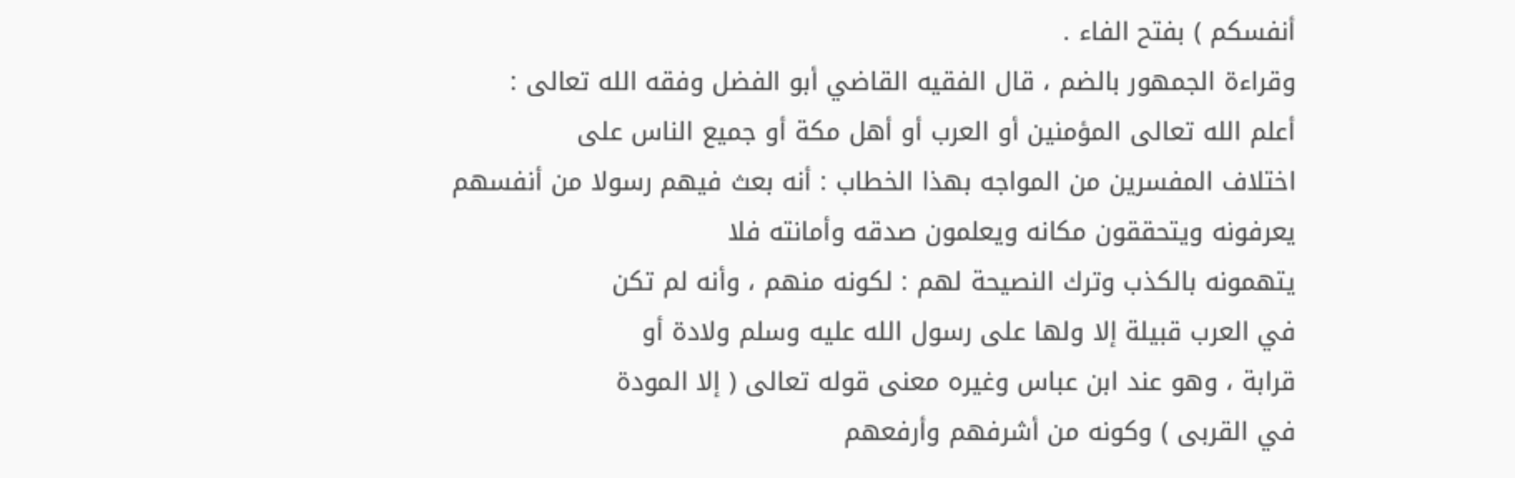أنفسكم ) بفتح الفاء .
وقراءة الجمهور بالضم ، قال الفقيه القاضي أبو الفضل وفقه الله تعالى :
أعلم الله تعالى المؤمنين أو العرب أو أهل مكة أو جميع الناس على
اختلاف المفسرين من المواجه بهذا الخطاب : أنه بعث فيهم رسولا من أنفسهم يعرفونه ويتحققون مكانه ويعلمون صدقه وأمانته فلا
يتهمونه بالكذب وترك النصيحة لهم : لكونه منهم ، وأنه لم تكن
في العرب قبيلة إلا ولها على رسول الله عليه وسلم ولادة أو
قرابة ، وهو عند ابن عباس وغيره معنى قوله تعالى ( إلا المودة
في القربى ) وكونه من أشرفهم وأرفعهم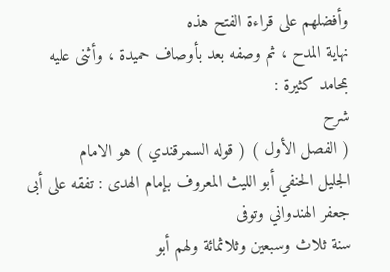وأفضلهم على قراءة الفتح هذه
نهاية المدح ، ثم وصفه بعد بأوصاف حميدة ، وأثنى عليه بمحامد كثيرة :
شرح
( الفصل الأول ) ( قوله السمرقندي ) هو الامام
الجليل الحنفي أبو الليث المعروف بإمام الهدى : تفقه على أبى جعفر الهندواني وتوفى
سنة ثلاث وسبعين وثلاثمائة ولهم أبو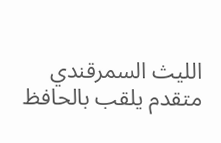الليث السمرقندي متقدم يلقب بالحافظ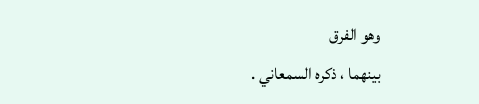وهو الفرق
بينهما ، ذكره السمعاني .